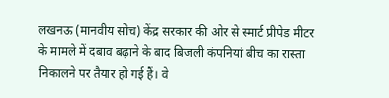लखनऊ (मानवीय सोच) केंद्र सरकार की ओर से स्मार्ट प्रीपेड मीटर के मामले में दबाव बढ़ाने के बाद बिजली कंपनियां बीच का रास्ता निकालने पर तैयार हो गई हैं। वे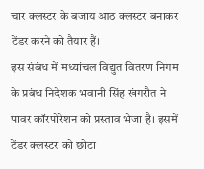चार क्लस्टर के बजाय आठ क्लस्टर बनाकर टेंडर करने को तैयार हैं।
इस संबंध में मध्यांचल विद्युत वितरण निगम के प्रबंध निदेशक भवानी सिंह खंगरौत ने पावर कॉरपोरेशन को प्रस्ताव भेजा है। इसमें टेंडर क्लस्टर को छोटा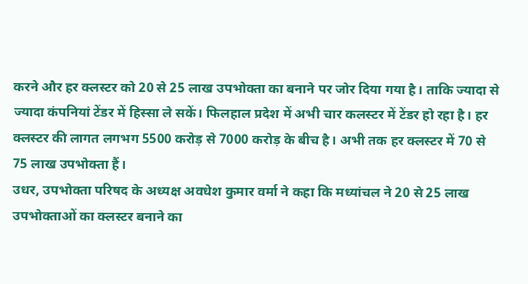करने और हर क्लस्टर को 20 से 25 लाख उपभोक्ता का बनाने पर जोर दिया गया है। ताकि ज्यादा से ज्यादा कंपनियां टेंडर में हिस्सा ले सकें। फिलहाल प्रदेश में अभी चार कलस्टर में टेंडर हो रहा है। हर क्लस्टर की लागत लगभग 5500 करोड़ से 7000 करोड़ के बीच है। अभी तक हर क्लस्टर में 70 से 75 लाख उपभोक्ता हैं।
उधर, उपभोक्ता परिषद के अध्यक्ष अवधेश कुमार वर्मा ने कहा कि मध्यांचल ने 20 से 25 लाख उपभोक्ताओं का क्लस्टर बनाने का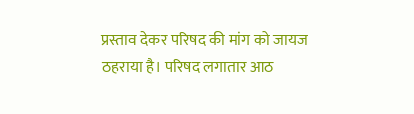प्रस्ताव देकर परिषद की मांग को जायज ठहराया है। परिषद लगातार आठ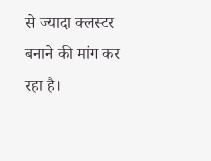से ज्यादा क्लस्टर बनाने की मांग कर रहा है।